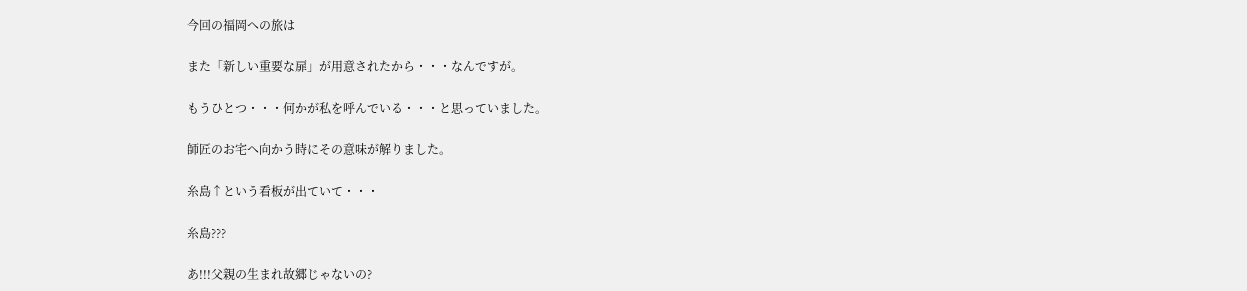今回の福岡への旅は

また「新しい重要な扉」が用意されたから・・・なんですが。

もうひとつ・・・何かが私を呼んでいる・・・と思っていました。

師匠のお宅へ向かう時にその意味が解りました。

糸島↑という看板が出ていて・・・

糸島???

あ!!!父親の生まれ故郷じゃないの?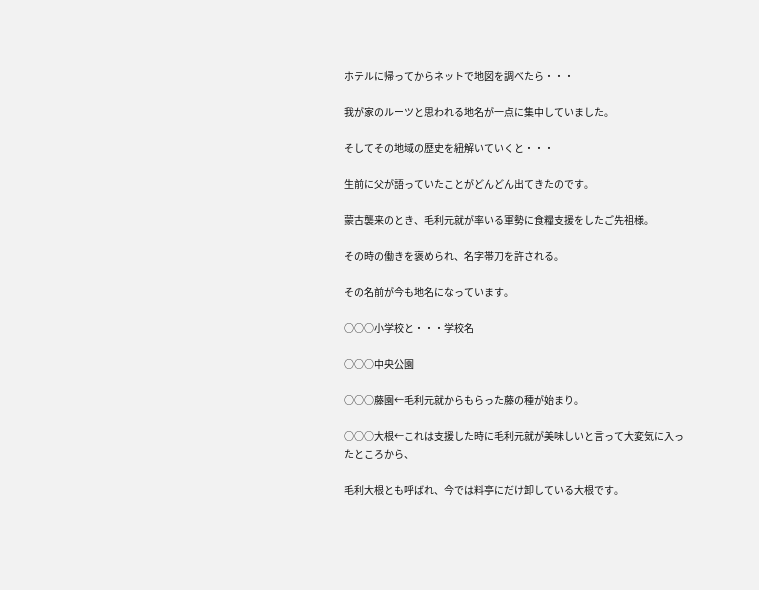ホテルに帰ってからネットで地図を調べたら・・・

我が家のルーツと思われる地名が一点に集中していました。

そしてその地域の歴史を紐解いていくと・・・

生前に父が語っていたことがどんどん出てきたのです。

蒙古襲来のとき、毛利元就が率いる軍勢に食糧支援をしたご先祖様。

その時の働きを褒められ、名字帯刀を許される。

その名前が今も地名になっています。

○○○小学校と・・・学校名

○○○中央公園

○○○藤園←毛利元就からもらった藤の種が始まり。

○○○大根←これは支援した時に毛利元就が美味しいと言って大変気に入ったところから、

毛利大根とも呼ばれ、今では料亭にだけ卸している大根です。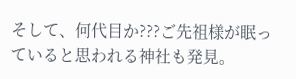そして、何代目か???ご先祖様が眠っていると思われる神社も発見。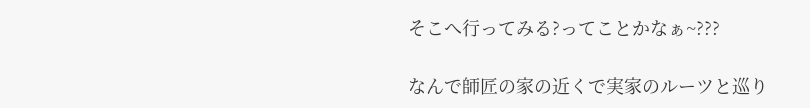そこへ行ってみる?ってことかなぁ~???

なんで師匠の家の近くで実家のルーツと巡り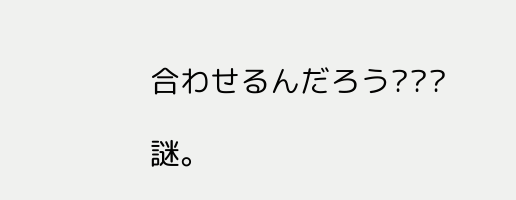合わせるんだろう???

謎。